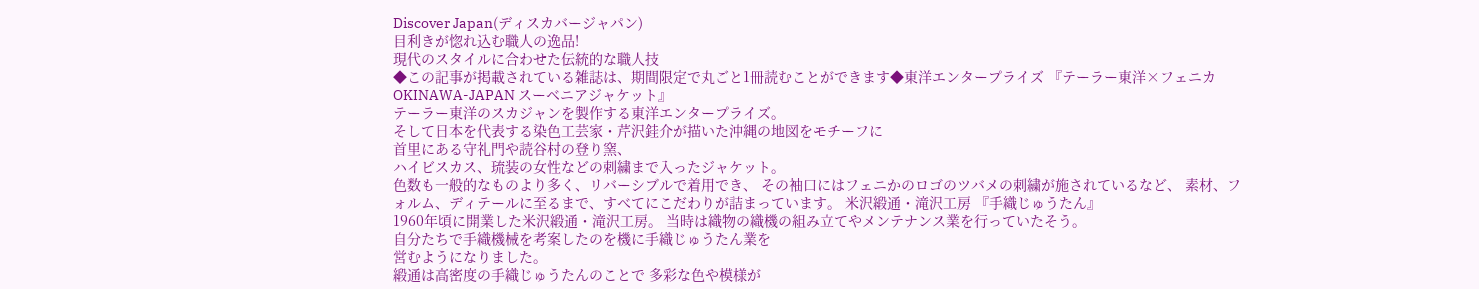Discover Japan(ディスカバージャパン)
目利きが惚れ込む職人の逸品!
現代のスタイルに合わせた伝統的な職人技
◆この記事が掲載されている雑誌は、期間限定で丸ごと1冊読むことができます◆東洋エンタープライズ 『テーラー東洋×フェニカ OKINAWA-JAPAN スーベニアジャケット』
テーラー東洋のスカジャンを製作する東洋エンタープライズ。
そして日本を代表する染色工芸家・芹沢銈介が描いた沖縄の地図をモチーフに
首里にある守礼門や読谷村の登り窯、
ハイビスカス、琉装の女性などの刺繍まで入ったジャケット。
色数も一般的なものより多く、リバーシブルで着用でき、 その袖口にはフェニかのロゴのツバメの刺繍が施されているなど、 素材、フォルム、ディテールに至るまで、すべてにこだわりが詰まっています。 米沢緞通・滝沢工房 『手織じゅうたん』
1960年頃に開業した米沢緞通・滝沢工房。 当時は織物の織機の組み立てやメンテナンス業を行っていたそう。
自分たちで手織機械を考案したのを機に手織じゅうたん業を
営むようになりました。
緞通は高密度の手織じゅうたんのことで 多彩な色や模様が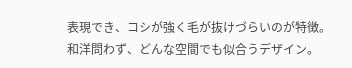表現でき、コシが強く毛が抜けづらいのが特徴。 和洋問わず、どんな空間でも似合うデザイン。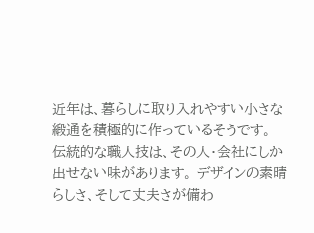近年は、暮らしに取り入れやすい小さな緞通を積極的に作っているそうです。
伝統的な職人技は、その人・会社にしか出せない味があります。 デザインの素晴らしさ、そして丈夫さが備わ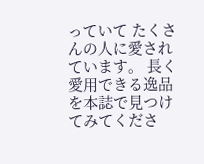っていて たくさんの人に愛されています。 長く愛用できる逸品を本誌で見つけてみてくださ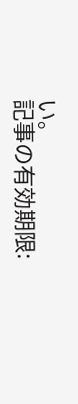い。
記事の有効期限: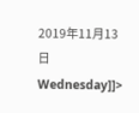2019年11月13日 Wednesday]]>